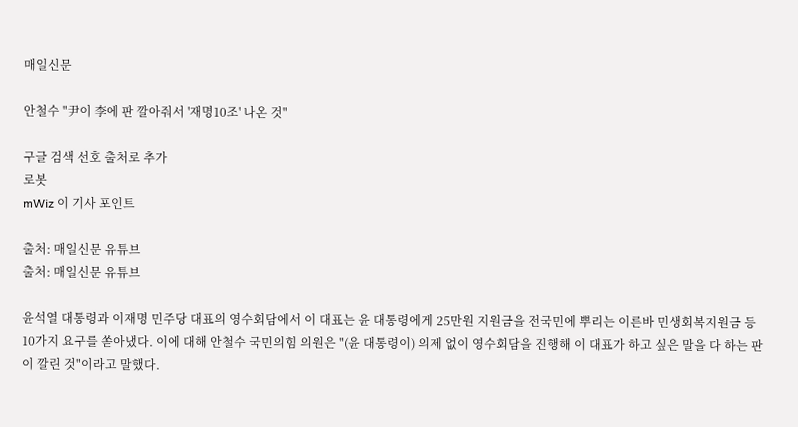매일신문

안철수 "尹이 李에 판 깔아줘서 '재명10조' 나온 것"

구글 검색 선호 출처로 추가
로봇
mWiz 이 기사 포인트

출처: 매일신문 유튜브
출처: 매일신문 유튜브

윤석열 대통령과 이재명 민주당 대표의 영수회담에서 이 대표는 윤 대통령에게 25만원 지원금을 전국민에 뿌리는 이른바 민생회복지원금 등 10가지 요구를 쏟아냈다. 이에 대해 안철수 국민의힘 의원은 "(윤 대통령이) 의제 없이 영수회담을 진행해 이 대표가 하고 싶은 말을 다 하는 판이 깔린 것"이라고 말했다.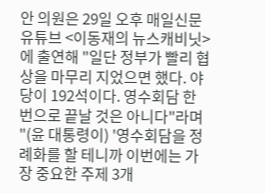안 의원은 29일 오후 매일신문 유튜브 <이동재의 뉴스캐비닛>에 출연해 "일단 정부가 빨리 협상을 마무리 지었으면 했다. 야당이 192석이다. 영수회담 한 번으로 끝날 것은 아니다"라며 "(윤 대통령이) '영수회담을 정례화를 할 테니까 이번에는 가장 중요한 주제 3개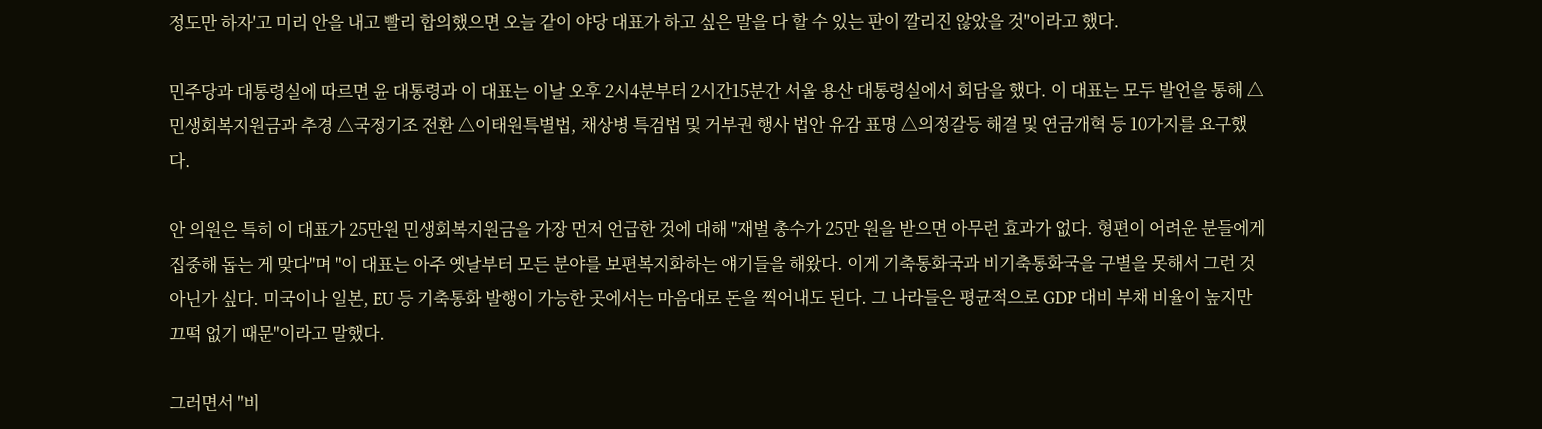정도만 하자'고 미리 안을 내고 빨리 합의했으면 오늘 같이 야당 대표가 하고 싶은 말을 다 할 수 있는 판이 깔리진 않았을 것"이라고 했다.

민주당과 대통령실에 따르면 윤 대통령과 이 대표는 이날 오후 2시4분부터 2시간15분간 서울 용산 대통령실에서 회담을 했다. 이 대표는 모두 발언을 통해 △민생회복지원금과 추경 △국정기조 전환 △이태원특별법, 채상병 특검법 및 거부권 행사 법안 유감 표명 △의정갈등 해결 및 연금개혁 등 10가지를 요구했다.

안 의원은 특히 이 대표가 25만원 민생회복지원금을 가장 먼저 언급한 것에 대해 "재벌 총수가 25만 원을 받으면 아무런 효과가 없다. 형편이 어려운 분들에게 집중해 돕는 게 맞다"며 "이 대표는 아주 옛날부터 모든 분야를 보편복지화하는 얘기들을 해왔다. 이게 기축통화국과 비기축통화국을 구별을 못해서 그런 것 아닌가 싶다. 미국이나 일본, EU 등 기축통화 발행이 가능한 곳에서는 마음대로 돈을 찍어내도 된다. 그 나라들은 평균적으로 GDP 대비 부채 비율이 높지만 끄떡 없기 때문"이라고 말했다.

그러면서 "비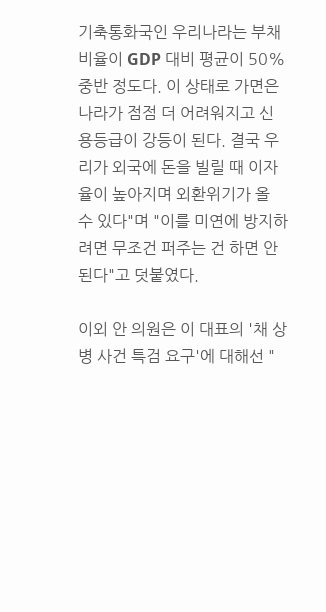기축통화국인 우리나라는 부채비율이 GDP 대비 평균이 50% 중반 정도다. 이 상태로 가면은 나라가 점점 더 어려워지고 신용등급이 강등이 된다. 결국 우리가 외국에 돈을 빌릴 때 이자율이 높아지며 외환위기가 올 수 있다"며 "이를 미연에 방지하려면 무조건 퍼주는 건 하면 안 된다"고 덧붙였다.

이외 안 의원은 이 대표의 '채 상병 사건 특검 요구'에 대해선 "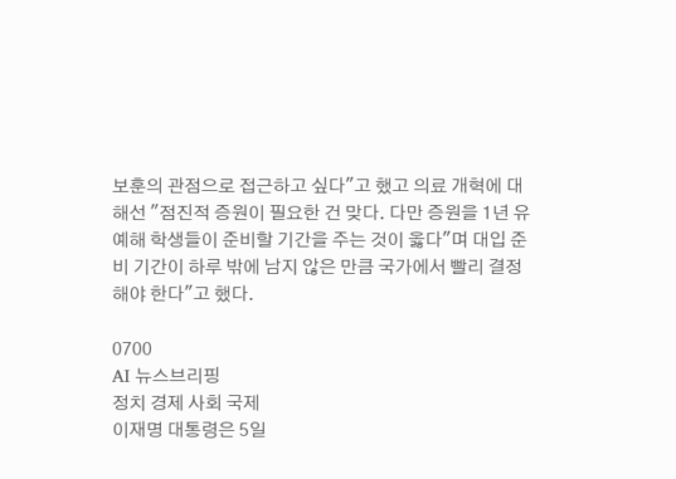보훈의 관점으로 접근하고 싶다"고 했고 의료 개혁에 대해선 "점진적 증원이 필요한 건 맞다. 다만 증원을 1년 유예해 학생들이 준비할 기간을 주는 것이 옳다"며 대입 준비 기간이 하루 밖에 남지 않은 만큼 국가에서 빨리 결정해야 한다"고 했다.

0700
AI 뉴스브리핑
정치 경제 사회 국제
이재명 대통령은 5일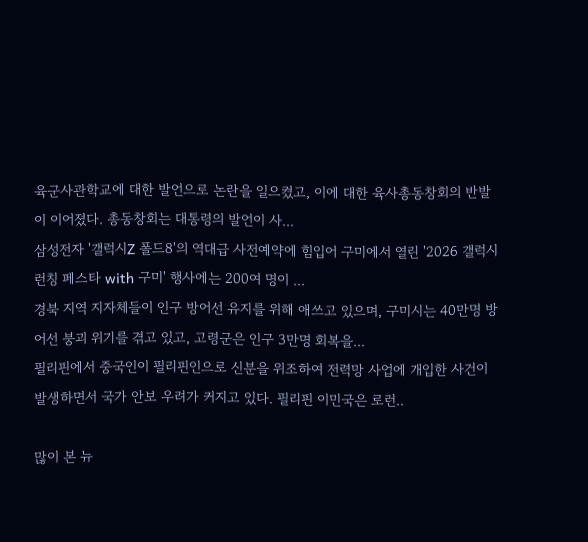육군사관학교에 대한 발언으로 논란을 일으켰고, 이에 대한 육사총동창회의 반발이 이어졌다. 총동창회는 대통령의 발언이 사...
삼성전자 '갤럭시Z 폴드8'의 역대급 사전예약에 힘입어 구미에서 열린 '2026 갤럭시 런칭 페스타 with 구미' 행사에는 200여 명이 ...
경북 지역 지자체들이 인구 방어선 유지를 위해 애쓰고 있으며, 구미시는 40만명 방어선 붕괴 위기를 겪고 있고, 고령군은 인구 3만명 회복을...
필리핀에서 중국인이 필리핀인으로 신분을 위조하여 전력망 사업에 개입한 사건이 발생하면서 국가 안보 우려가 커지고 있다. 필리핀 이민국은 로런..

많이 본 뉴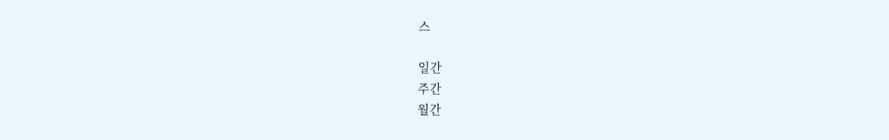스

일간
주간
월간